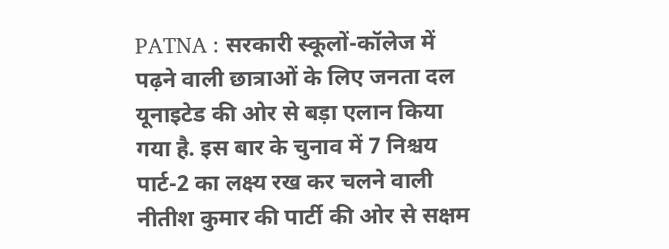PATNA : सरकारी स्कूलों-कॉलेज में पढ़ने वाली छात्राओं के लिए जनता दल यूनाइटेड की ओर से बड़ा एलान किया गया है. इस बार के चुनाव में 7 निश्चय पार्ट-2 का लक्ष्य रख कर चलने वाली नीतीश कुमार की पार्टी की ओर से सक्षम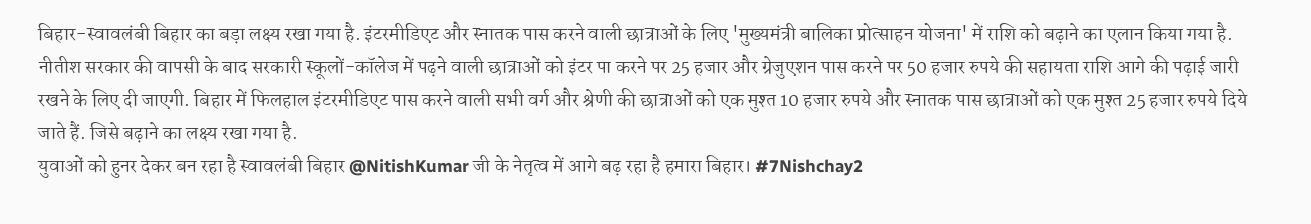बिहार-स्वावलंबी बिहार का बड़ा लक्ष्य रखा गया है. इंटरमीडिएट और स्नातक पास करने वाली छात्राओं के लिए 'मुख्यमंत्री बालिका प्रोत्साहन योजना' में राशि को बढ़ाने का एलान किया गया है.
नीतीश सरकार की वापसी के बाद सरकारी स्कूलों-कॉलेज में पढ़ने वाली छात्राओं को इंटर पा करने पर 25 हजार और ग्रेजुएशन पास करने पर 50 हजार रुपये की सहायता राशि आगे की पढ़ाई जारी रखने के लिए दी जाएगी. बिहार में फिलहाल इंटरमीडिएट पास करने वाली सभी वर्ग और श्रेणी की छात्राओं को एक मुश्त 10 हजार रुपये और स्नातक पास छात्राओं को एक मुश्त 25 हजार रुपये दिये जाते हैं. जिसे बढ़ाने का लक्ष्य रखा गया है.
युवाओं को हुनर देकर बन रहा है स्वावलंबी बिहार @NitishKumar जी के नेतृत्व में आगे बढ़ रहा है हमारा बिहार। #7Nishchay2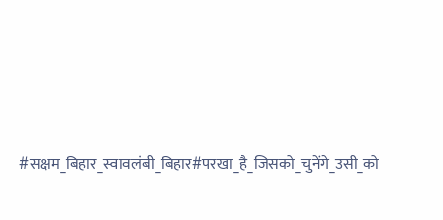#सक्षम_बिहार_स्वावलंबी_बिहार#परखा_है_जिसको_चुनेंगे_उसी_को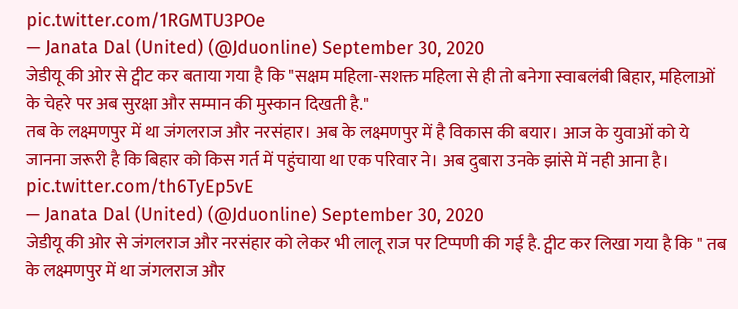pic.twitter.com/1RGMTU3POe
— Janata Dal (United) (@Jduonline) September 30, 2020
जेडीयू की ओर से ट्वीट कर बताया गया है कि "सक्षम महिला-सशक्त महिला से ही तो बनेगा स्वाबलंबी बिहार, महिलाओं के चेहरे पर अब सुरक्षा और सम्मान की मुस्कान दिखती है."
तब के लक्ष्मणपुर में था जंगलराज और नरसंहार। अब के लक्ष्मणपुर में है विकास की बयार। आज के युवाओं को ये जानना जरूरी है कि बिहार को किस गर्त में पहुंचाया था एक परिवार ने। अब दुबारा उनके झांसे में नही आना है। pic.twitter.com/th6TyEp5vE
— Janata Dal (United) (@Jduonline) September 30, 2020
जेडीयू की ओर से जंगलराज और नरसंहार को लेकर भी लालू राज पर टिप्पणी की गई है. ट्वीट कर लिखा गया है कि " तब के लक्ष्मणपुर में था जंगलराज और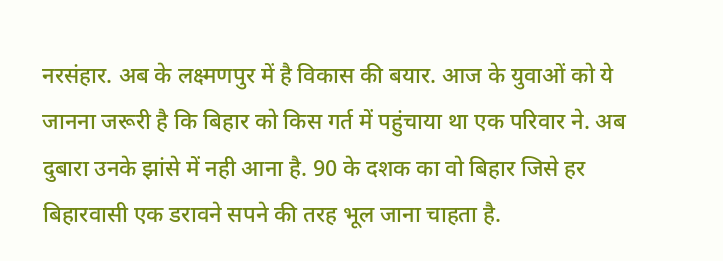नरसंहार. अब के लक्ष्मणपुर में है विकास की बयार. आज के युवाओं को ये जानना जरूरी है कि बिहार को किस गर्त में पहुंचाया था एक परिवार ने. अब दुबारा उनके झांसे में नही आना है. 90 के दशक का वो बिहार जिसे हर बिहारवासी एक डरावने सपने की तरह भूल जाना चाहता है.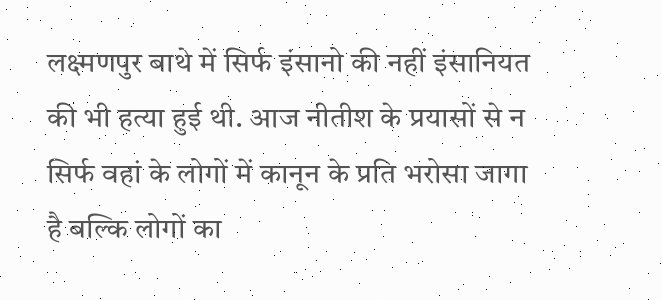लक्ष्मणपुर बाथे में सिर्फ इंसानो की नहीं इंसानियत की भी हत्या हुई थी. आज नीतीश के प्रयासों से न सिर्फ वहां के लोगों में कानून के प्रति भरोसा जागा है बल्कि लोगों का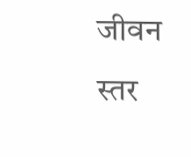जीवन स्तर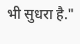भी सुधरा है."